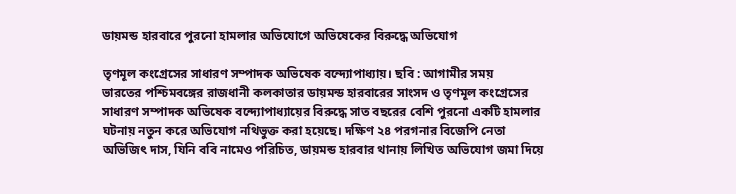ডায়মন্ড হারবারে পুরনো হামলার অভিযোগে অভিষেকের বিরুদ্ধে অভিযোগ

তৃণমূল কংগ্রেসের সাধারণ সম্পাদক অভিষেক বন্দ্যোপাধ্যায়। ছবি : আগামীর সময়
ভারতের পশ্চিমবঙ্গের রাজধানী কলকাতার ডায়মন্ড হারবারের সাংসদ ও তৃণমূল কংগ্রেসের সাধারণ সম্পাদক অভিষেক বন্দ্যোপাধ্যায়ের বিরুদ্ধে সাত বছরের বেশি পুরনো একটি হামলার ঘটনায় নতুন করে অভিযোগ নথিভুক্ত করা হয়েছে। দক্ষিণ ২৪ পরগনার বিজেপি নেতা অভিজিৎ দাস, যিনি ববি নামেও পরিচিত, ডায়মন্ড হারবার থানায় লিখিত অভিযোগ জমা দিয়ে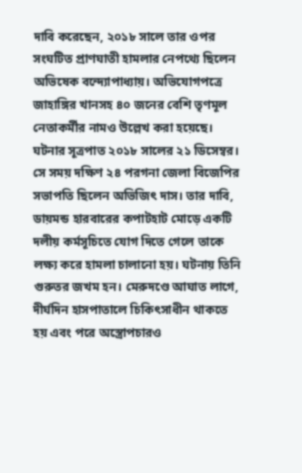দাবি করেছেন, ২০১৮ সালে তার ওপর সংঘটিত প্রাণঘাতী হামলার নেপথ্যে ছিলেন অভিষেক বন্দ্যোপাধ্যায়। অভিযোগপত্রে জাহাঙ্গির খানসহ ৪০ জনের বেশি তৃণমূল নেতাকর্মীর নামও উল্লেখ করা হয়েছে।
ঘটনার সূত্রপাত ২০১৮ সালের ২১ ডিসেম্বর। সে সময় দক্ষিণ ২৪ পরগনা জেলা বিজেপির সভাপতি ছিলেন অভিজিৎ দাস। তার দাবি, ডায়মন্ড হারবারের কপাটহাট মোড়ে একটি দলীয় কর্মসূচিতে যোগ দিতে গেলে তাকে লক্ষ্য করে হামলা চালানো হয়। ঘটনায় তিনি গুরুতর জখম হন। মেরুদণ্ডে আঘাত লাগে, দীর্ঘদিন হাসপাতালে চিকিৎসাধীন থাকতে হয় এবং পরে অস্ত্রোপচারও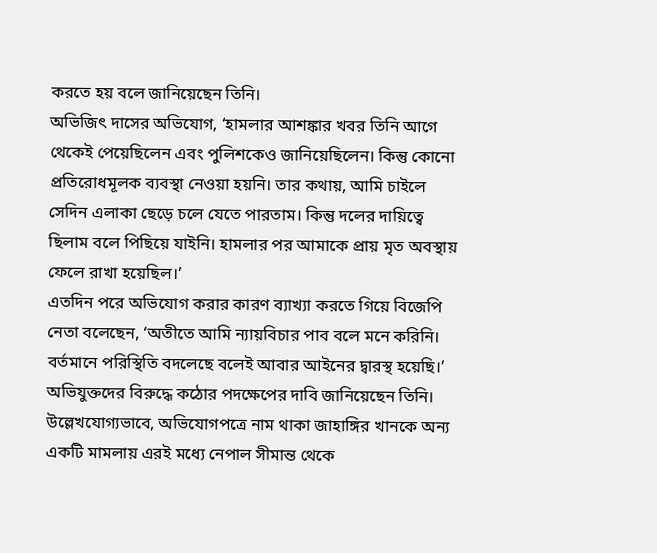করতে হয় বলে জানিয়েছেন তিনি।
অভিজিৎ দাসের অভিযোগ, ‘হামলার আশঙ্কার খবর তিনি আগে থেকেই পেয়েছিলেন এবং পুলিশকেও জানিয়েছিলেন। কিন্তু কোনো প্রতিরোধমূলক ব্যবস্থা নেওয়া হয়নি। তার কথায়, আমি চাইলে সেদিন এলাকা ছেড়ে চলে যেতে পারতাম। কিন্তু দলের দায়িত্বে ছিলাম বলে পিছিয়ে যাইনি। হামলার পর আমাকে প্রায় মৃত অবস্থায় ফেলে রাখা হয়েছিল।’
এতদিন পরে অভিযোগ করার কারণ ব্যাখ্যা করতে গিয়ে বিজেপি নেতা বলেছেন, ‘অতীতে আমি ন্যায়বিচার পাব বলে মনে করিনি। বর্তমানে পরিস্থিতি বদলেছে বলেই আবার আইনের দ্বারস্থ হয়েছি।’
অভিযুক্তদের বিরুদ্ধে কঠোর পদক্ষেপের দাবি জানিয়েছেন তিনি।
উল্লেখযোগ্যভাবে, অভিযোগপত্রে নাম থাকা জাহাঙ্গির খানকে অন্য একটি মামলায় এরই মধ্যে নেপাল সীমান্ত থেকে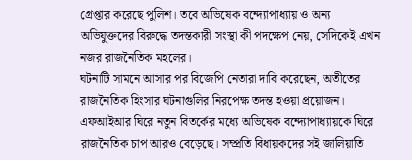গ্রেপ্তার করেছে পুলিশ। তবে অভিষেক বন্দ্যোপাধ্যায় ও অন্য অভিযুক্তদের বিরুদ্ধে তদন্তকারী সংস্থা কী পদক্ষেপ নেয়, সেদিকেই এখন নজর রাজনৈতিক মহলের।
ঘটনাটি সামনে আসার পর বিজেপি নেতারা দাবি করেছেন, অতীতের রাজনৈতিক হিংসার ঘটনাগুলির নিরপেক্ষ তদন্ত হওয়া প্রয়োজন। এফআইআর ঘিরে নতুন বিতর্কের মধ্যে অভিষেক বন্দ্যোপাধ্যায়কে ঘিরে রাজনৈতিক চাপ আরও বেড়েছে। সম্প্রতি বিধায়কদের সই জালিয়াতি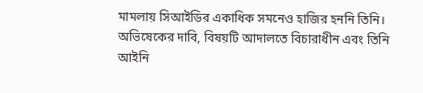মামলায় সিআইডির একাধিক সমনেও হাজির হননি তিনি। অভিষেকের দাবি, বিষয়টি আদালতে বিচারাধীন এবং তিনি আইনি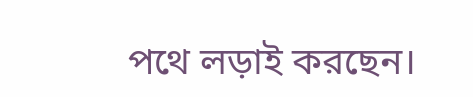পথে লড়াই করছেন।